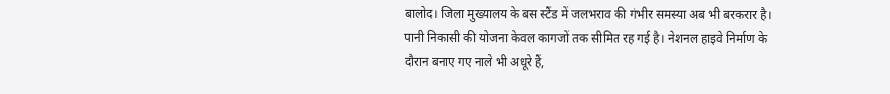बालोद। जिला मुख्यालय के बस स्टैंड में जलभराव की गंभीर समस्या अब भी बरकरार है। पानी निकासी की योजना केवल कागजों तक सीमित रह गई है। नेशनल हाइवे निर्माण के दौरान बनाए गए नाले भी अधूरे हैं,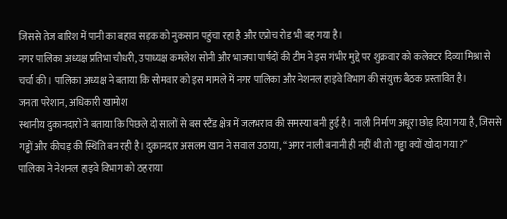जिससे तेज बारिश में पानी का बहाव सड़क को नुकसान पहुंचा रहा है और एप्रोच रोड भी बह गया है।
नगर पालिका अध्यक्ष प्रतिभा चौधरी, उपाध्यक्ष कमलेश सोनी और भाजपा पार्षदों की टीम ने इस गंभीर मुद्दे पर शुक्रवार को कलेक्टर दिव्या मिश्रा से चर्चा की। पालिका अध्यक्ष ने बताया कि सोमवार को इस मामले में नगर पालिका और नेशनल हाइवे विभाग की संयुक्त बैठक प्रस्तावित है।
जनता परेशान, अधिकारी खामोश
स्थानीय दुकानदारों ने बताया कि पिछले दो सालों से बस स्टैंड क्षेत्र में जलभराव की समस्या बनी हुई है। नाली निर्माण अधूरा छोड़ दिया गया है, जिससे गड्ढों और कीचड़ की स्थिति बन रही है। दुकानदार असलम खान ने सवाल उठाया, “अगर नाली बनानी ही नहीं थी तो गड्ढा क्यों खोदा गया?”
पालिका ने नेशनल हाइवे विभाग को ठहराया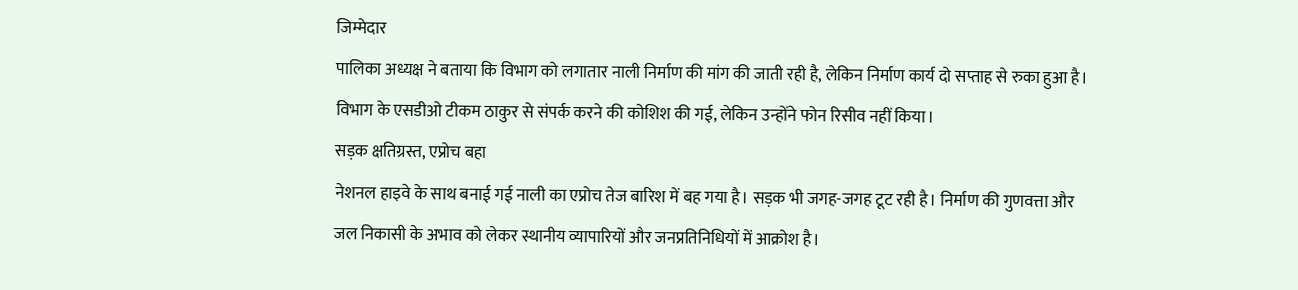जिम्मेदार
पालिका अध्यक्ष ने बताया कि विभाग को लगातार नाली निर्माण की मांग की जाती रही है, लेकिन निर्माण कार्य दो सप्ताह से रुका हुआ है। विभाग के एसडीओ टीकम ठाकुर से संपर्क करने की कोशिश की गई, लेकिन उन्होंने फोन रिसीव नहीं किया।
सड़क क्षतिग्रस्त, एप्रोच बहा
नेशनल हाइवे के साथ बनाई गई नाली का एप्रोच तेज बारिश में बह गया है। सड़क भी जगह-जगह टूट रही है। निर्माण की गुणवत्ता और जल निकासी के अभाव को लेकर स्थानीय व्यापारियों और जनप्रतिनिधियों में आक्रोश है।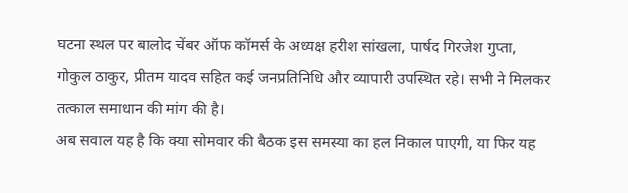घटना स्थल पर बालोद चेंबर ऑफ कॉमर्स के अध्यक्ष हरीश सांखला, पार्षद गिरजेश गुप्ता, गोकुल ठाकुर, प्रीतम यादव सहित कई जनप्रतिनिधि और व्यापारी उपस्थित रहे। सभी ने मिलकर तत्काल समाधान की मांग की है।
अब सवाल यह है कि क्या सोमवार की बैठक इस समस्या का हल निकाल पाएगी, या फिर यह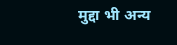मुद्दा भी अन्य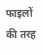फाइलों की तरह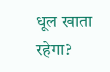धूल खाता रहेगा?